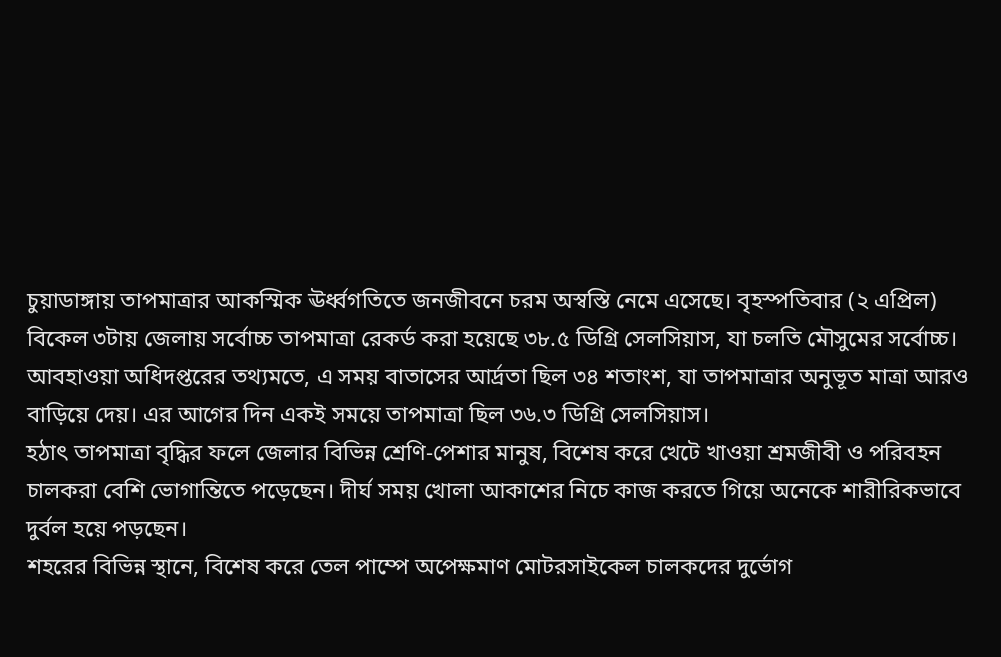চুয়াডাঙ্গায় তাপমাত্রার আকস্মিক ঊর্ধ্বগতিতে জনজীবনে চরম অস্বস্তি নেমে এসেছে। বৃহস্পতিবার (২ এপ্রিল) বিকেল ৩টায় জেলায় সর্বোচ্চ তাপমাত্রা রেকর্ড করা হয়েছে ৩৮.৫ ডিগ্রি সেলসিয়াস, যা চলতি মৌসুমের সর্বোচ্চ।
আবহাওয়া অধিদপ্তরের তথ্যমতে, এ সময় বাতাসের আর্দ্রতা ছিল ৩৪ শতাংশ, যা তাপমাত্রার অনুভূত মাত্রা আরও বাড়িয়ে দেয়। এর আগের দিন একই সময়ে তাপমাত্রা ছিল ৩৬.৩ ডিগ্রি সেলসিয়াস।
হঠাৎ তাপমাত্রা বৃদ্ধির ফলে জেলার বিভিন্ন শ্রেণি-পেশার মানুষ, বিশেষ করে খেটে খাওয়া শ্রমজীবী ও পরিবহন চালকরা বেশি ভোগান্তিতে পড়েছেন। দীর্ঘ সময় খোলা আকাশের নিচে কাজ করতে গিয়ে অনেকে শারীরিকভাবে দুর্বল হয়ে পড়ছেন।
শহরের বিভিন্ন স্থানে, বিশেষ করে তেল পাম্পে অপেক্ষমাণ মোটরসাইকেল চালকদের দুর্ভোগ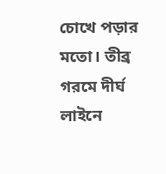চোখে পড়ার মতো। তীব্র গরমে দীর্ঘ লাইনে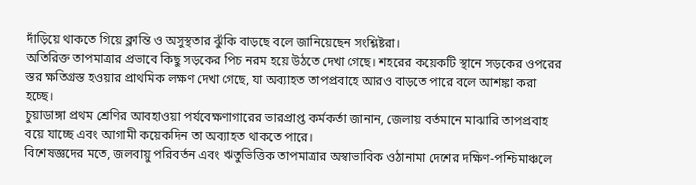দাঁড়িয়ে থাকতে গিয়ে ক্লান্তি ও অসুস্থতার ঝুঁকি বাড়ছে বলে জানিয়েছেন সংশ্লিষ্টরা।
অতিরিক্ত তাপমাত্রার প্রভাবে কিছু সড়কের পিচ নরম হয়ে উঠতে দেখা গেছে। শহরের কয়েকটি স্থানে সড়কের ওপরের স্তর ক্ষতিগ্রস্ত হওয়ার প্রাথমিক লক্ষণ দেখা গেছে, যা অব্যাহত তাপপ্রবাহে আরও বাড়তে পারে বলে আশঙ্কা করা হচ্ছে।
চুয়াডাঙ্গা প্রথম শ্রেণির আবহাওয়া পর্যবেক্ষণাগারের ভারপ্রাপ্ত কর্মকর্তা জানান, জেলায় বর্তমানে মাঝারি তাপপ্রবাহ বয়ে যাচ্ছে এবং আগামী কয়েকদিন তা অব্যাহত থাকতে পারে।
বিশেষজ্ঞদের মতে, জলবায়ু পরিবর্তন এবং ঋতুভিত্তিক তাপমাত্রার অস্বাভাবিক ওঠানামা দেশের দক্ষিণ-পশ্চিমাঞ্চলে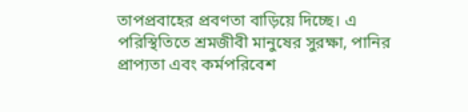তাপপ্রবাহের প্রবণতা বাড়িয়ে দিচ্ছে। এ পরিস্থিতিতে শ্রমজীবী মানুষের সুরক্ষা, পানির প্রাপ্যতা এবং কর্মপরিবেশ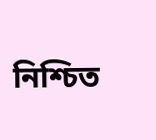নিশ্চিত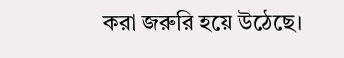করা জরুরি হয়ে উঠেছে।